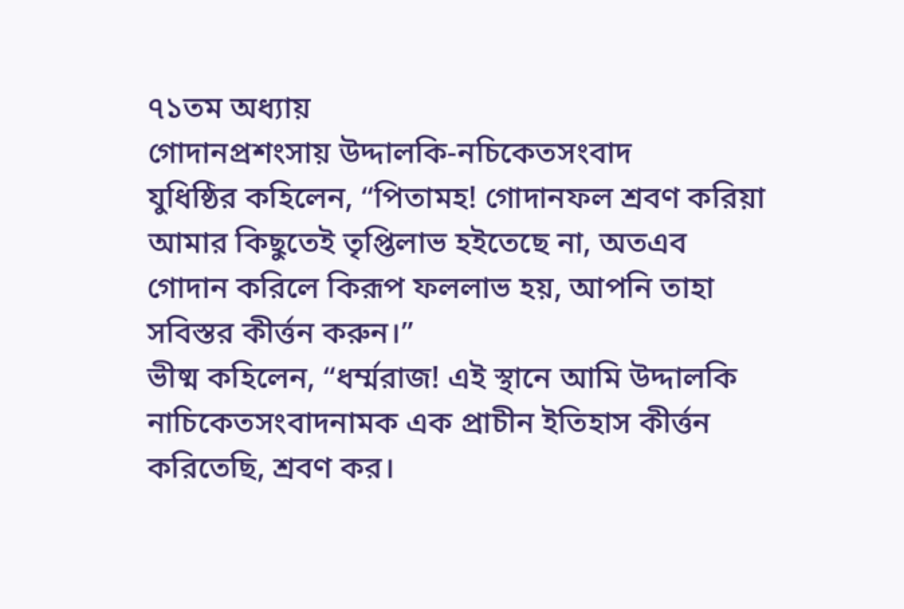৭১তম অধ্যায়
গোদানপ্রশংসায় উদ্দালকি-নচিকেতসংবাদ
যুধিষ্ঠির কহিলেন, “পিতামহ! গোদানফল শ্রবণ করিয়া আমার কিছুতেই তৃপ্তিলাভ হইতেছে না, অতএব গোদান করিলে কিরূপ ফললাভ হয়, আপনি তাহা সবিস্তর কীৰ্ত্তন করুন।”
ভীষ্ম কহিলেন, “ধৰ্ম্মরাজ! এই স্থানে আমি উদ্দালকি নাচিকেতসংবাদনামক এক প্রাচীন ইতিহাস কীৰ্ত্তন করিতেছি, শ্রবণ কর।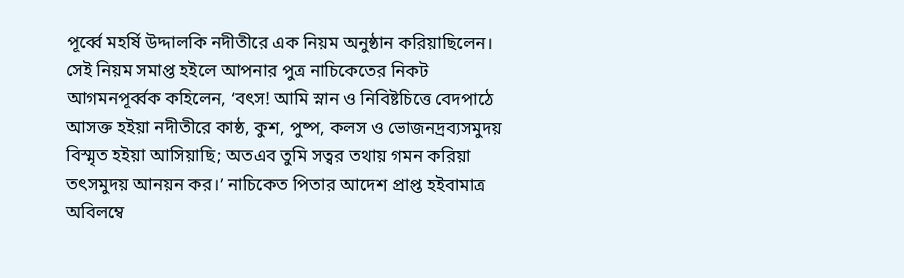পূর্ব্বে মহর্ষি উদ্দালকি নদীতীরে এক নিয়ম অনুষ্ঠান করিয়াছিলেন। সেই নিয়ম সমাপ্ত হইলে আপনার পুত্র নাচিকেতের নিকট আগমনপূর্ব্বক কহিলেন, ‘বৎস! আমি স্নান ও নিবিষ্টচিত্তে বেদপাঠে আসক্ত হইয়া নদীতীরে কাষ্ঠ, কুশ, পুষ্প, কলস ও ভোজনদ্রব্যসমুদয় বিস্মৃত হইয়া আসিয়াছি; অতএব তুমি সত্বর তথায় গমন করিয়া তৎসমুদয় আনয়ন কর।’ নাচিকেত পিতার আদেশ প্রাপ্ত হইবামাত্র অবিলম্বে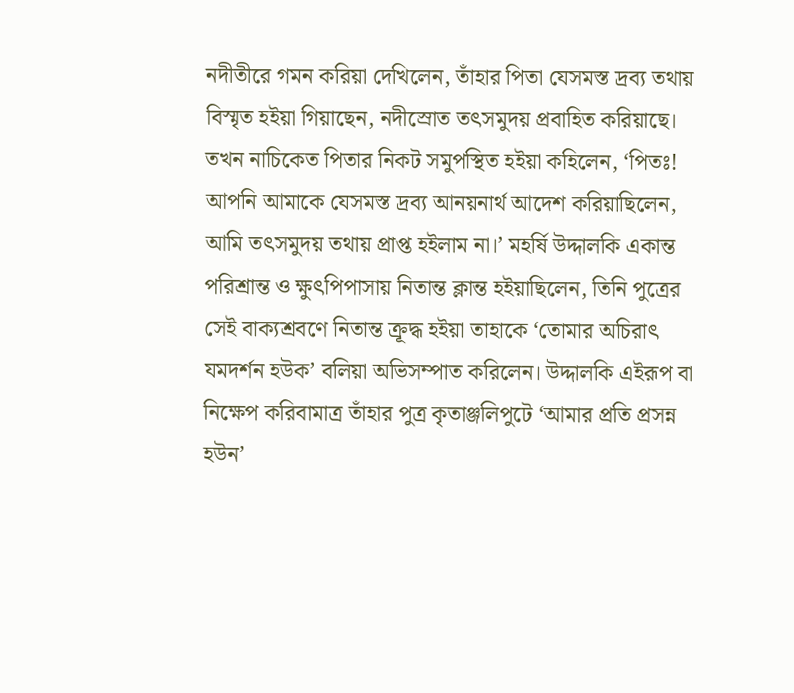নদীতীরে গমন করিয়া দেখিলেন, তাঁহার পিতা যেসমস্ত দ্রব্য তথায় বিস্মৃত হইয়া গিয়াছেন, নদীস্রোত তৎসমুদয় প্রবাহিত করিয়াছে। তখন নাচিকেত পিতার নিকট সমুপস্থিত হইয়া কহিলেন, ‘পিতঃ! আপনি আমাকে যেসমস্ত দ্রব্য আনয়নার্থ আদেশ করিয়াছিলেন, আমি তৎসমুদয় তথায় প্রাপ্ত হইলাম না।’ মহর্ষি উদ্দালকি একান্ত পরিশ্রান্ত ও ক্ষুৎপিপাসায় নিতান্ত ক্লান্ত হইয়াছিলেন, তিনি পুত্রের সেই বাক্যশ্রবণে নিতান্ত ক্রূদ্ধ হইয়া তাহাকে ‘তোমার অচিরাৎ যমদর্শন হউক’ বলিয়া অভিসম্পাত করিলেন। উদ্দালকি এইরূপ বা নিক্ষেপ করিবামাত্র তাঁহার পুত্র কৃতাঞ্জলিপুটে ‘আমার প্রতি প্রসন্ন হউন’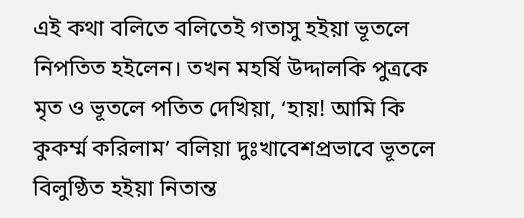এই কথা বলিতে বলিতেই গতাসু হইয়া ভূতলে নিপতিত হইলেন। তখন মহর্ষি উদ্দালকি পুত্রকে মৃত ও ভূতলে পতিত দেখিয়া, ‘হায়! আমি কি কুকৰ্ম্ম করিলাম’ বলিয়া দুঃখাবেশপ্রভাবে ভূতলে বিলুণ্ঠিত হইয়া নিতান্ত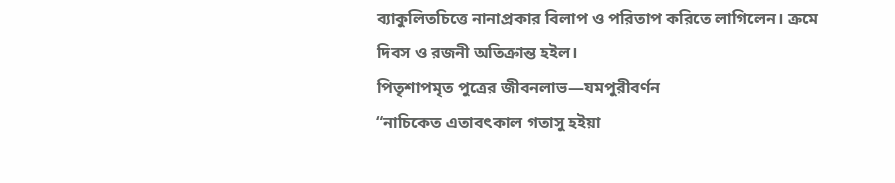ব্যাকুলিতচিত্তে নানাপ্রকার বিলাপ ও পরিতাপ করিতে লাগিলেন। ক্রমে দিবস ও রজনী অতিক্রান্ত হইল।
পিতৃশাপমৃত পুত্রের জীবনলাভ—যমপুরীবর্ণন
“নাচিকেত এতাবৎকাল গতাসু হইয়া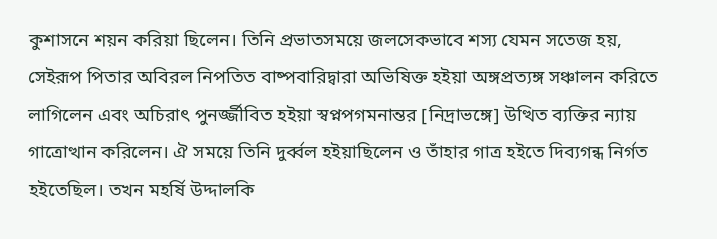কুশাসনে শয়ন করিয়া ছিলেন। তিনি প্রভাতসময়ে জলসেকভাবে শস্য যেমন সতেজ হয়, সেইরূপ পিতার অবিরল নিপতিত বাষ্পবারিদ্বারা অভিষিক্ত হইয়া অঙ্গপ্রত্যঙ্গ সঞ্চালন করিতে লাগিলেন এবং অচিরাৎ পুনর্জ্জীবিত হইয়া স্বপ্নপগমনান্তর [নিদ্রাভঙ্গে] উত্থিত ব্যক্তির ন্যায় গাত্রোত্থান করিলেন। ঐ সময়ে তিনি দুর্ব্বল হইয়াছিলেন ও তাঁহার গাত্র হইতে দিব্যগন্ধ নির্গত হইতেছিল। তখন মহর্ষি উদ্দালকি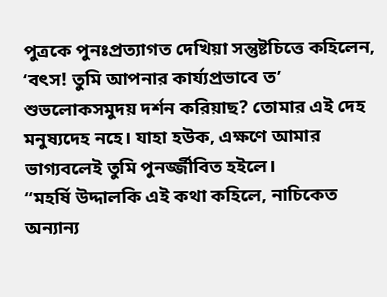পুত্রকে পুনঃপ্রত্যাগত দেখিয়া সন্তুষ্টচিত্তে কহিলেন, ‘বৎস! তুমি আপনার কার্য্যপ্রভাবে ত’ শুভলোকসমুদয় দর্শন করিয়াছ? তোমার এই দেহ মনুষ্যদেহ নহে। যাহা হউক, এক্ষণে আমার ভাগ্যবলেই তুমি পুনর্জ্জীবিত হইলে।
“মহর্ষি উদ্দালকি এই কথা কহিলে, নাচিকেত অন্যান্য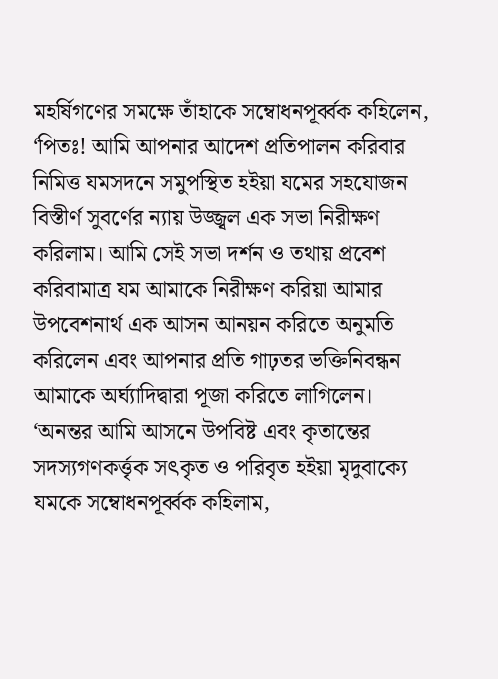মহর্ষিগণের সমক্ষে তাঁহাকে সম্বোধনপূৰ্ব্বক কহিলেন, ‘পিতঃ! আমি আপনার আদেশ প্রতিপালন করিবার নিমিত্ত যমসদনে সমুপস্থিত হইয়া যমের সহযোজন বিস্তীর্ণ সুবর্ণের ন্যায় উজ্জ্বল এক সভা নিরীক্ষণ করিলাম। আমি সেই সভা দর্শন ও তথায় প্রবেশ করিবামাত্র যম আমাকে নিরীক্ষণ করিয়া আমার উপবেশনার্থ এক আসন আনয়ন করিতে অনুমতি করিলেন এবং আপনার প্রতি গাঢ়তর ভক্তিনিবন্ধন আমাকে অর্ঘ্যাদিদ্বারা পূজা করিতে লাগিলেন।
‘অনন্তর আমি আসনে উপবিষ্ট এবং কৃতান্তের সদস্যগণকর্ত্তৃক সৎকৃত ও পরিবৃত হইয়া মৃদুবাক্যে যমকে সম্বোধনপূর্ব্বক কহিলাম,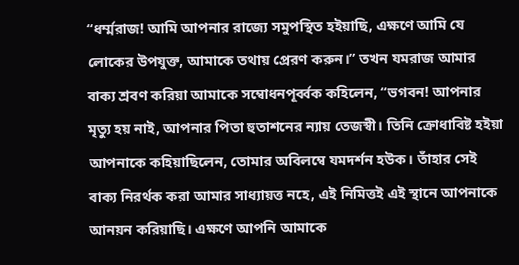“ধৰ্ম্মরাজ! আমি আপনার রাজ্যে সমুপস্থিত হইয়াছি, এক্ষণে আমি যে লোকের উপযুক্ত, আমাকে তথায় প্রেরণ করুন।” তখন যমরাজ আমার বাক্য শ্রবণ করিয়া আমাকে সম্বোধনপূর্ব্বক কহিলেন, “ভগবন! আপনার মৃত্যু হয় নাই, আপনার পিতা হুতাশনের ন্যায় তেজস্বী। তিনি ক্রোধাবিষ্ট হইয়া আপনাকে কহিয়াছিলেন, তোমার অবিলম্বে যমদর্শন হউক। তাঁহার সেই বাক্য নিরর্থক করা আমার সাধ্যায়ত্ত নহে, এই নিমিত্তই এই স্থানে আপনাকে আনয়ন করিয়াছি। এক্ষণে আপনি আমাকে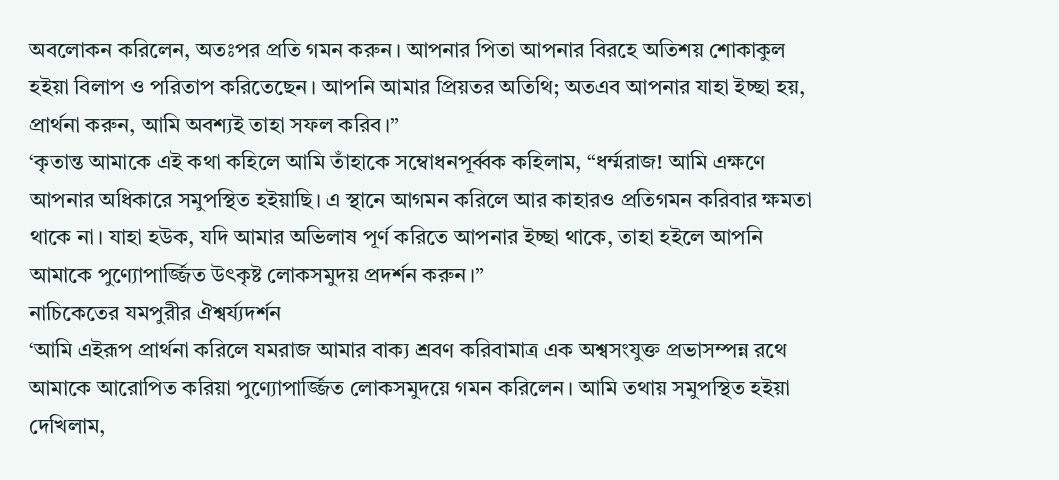অবলোকন করিলেন, অতঃপর প্রতি গমন করুন। আপনার পিতা আপনার বিরহে অতিশয় শোকাকুল হইয়া বিলাপ ও পরিতাপ করিতেছেন। আপনি আমার প্রিয়তর অতিথি; অতএব আপনার যাহা ইচ্ছা হয়, প্রার্থনা করুন, আমি অবশ্যই তাহা সফল করিব।”
‘কৃতান্ত আমাকে এই কথা কহিলে আমি তাঁহাকে সম্বোধনপূৰ্ব্বক কহিলাম, “ধৰ্ম্মরাজ! আমি এক্ষণে আপনার অধিকারে সমুপস্থিত হইয়াছি। এ স্থানে আগমন করিলে আর কাহারও প্রতিগমন করিবার ক্ষমতা থাকে না। যাহা হউক, যদি আমার অভিলাষ পূর্ণ করিতে আপনার ইচ্ছা থাকে, তাহা হইলে আপনি আমাকে পুণ্যোপার্জ্জিত উৎকৃষ্ট লোকসমুদয় প্রদর্শন করুন।”
নাচিকেতের যমপুরীর ঐশ্বর্য্যদর্শন
‘আমি এইরূপ প্রার্থনা করিলে যমরাজ আমার বাক্য শ্রবণ করিবামাত্র এক অশ্বসংযুক্ত প্রভাসম্পন্ন রথে আমাকে আরোপিত করিয়া পুণ্যোপার্জ্জিত লোকসমুদয়ে গমন করিলেন। আমি তথায় সমুপস্থিত হইয়া দেখিলাম,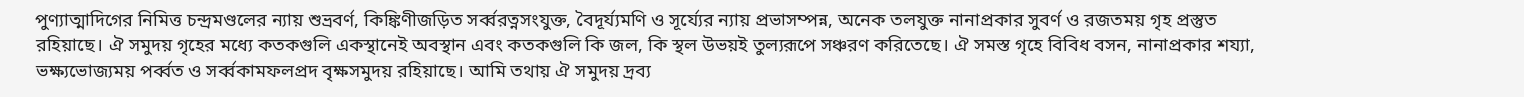পুণ্যাত্মাদিগের নিমিত্ত চন্দ্রমণ্ডলের ন্যায় শুভ্রবর্ণ, কিঙ্কিণীজড়িত সৰ্ব্বরত্নসংযুক্ত, বৈদূর্য্যমণি ও সূর্য্যের ন্যায় প্রভাসম্পন্ন, অনেক তলযুক্ত নানাপ্রকার সুবর্ণ ও রজতময় গৃহ প্রস্তুত রহিয়াছে। ঐ সমুদয় গৃহের মধ্যে কতকগুলি একস্থানেই অবস্থান এবং কতকগুলি কি জল, কি স্থল উভয়ই তুল্যরূপে সঞ্চরণ করিতেছে। ঐ সমস্ত গৃহে বিবিধ বসন, নানাপ্রকার শয্যা, ভক্ষ্যভোজ্যময় পৰ্ব্বত ও সৰ্ব্বকামফলপ্রদ বৃক্ষসমুদয় রহিয়াছে। আমি তথায় ঐ সমুদয় দ্রব্য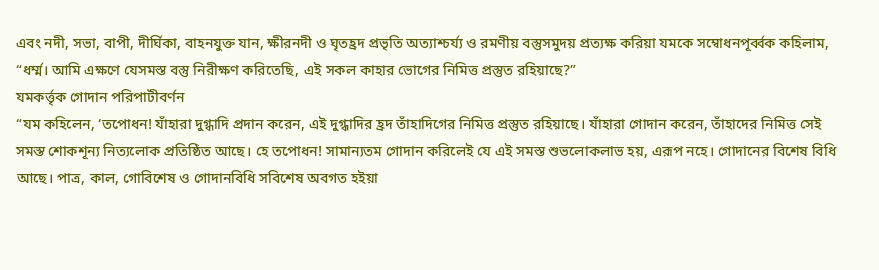এবং নদী, সভা, বাপী, দীর্ঘিকা, বাহনযুক্ত যান, ক্ষীরনদী ও ঘৃতহ্রদ প্রভৃতি অত্যাশ্চর্য্য ও রমণীয় বস্তুসমুদয় প্রত্যক্ষ করিয়া যমকে সম্বোধনপূৰ্ব্বক কহিলাম, “ধৰ্ম্ম। আমি এক্ষণে যেসমস্ত বস্তু নিরীক্ষণ করিতেছি, এই সকল কাহার ভোগের নিমিত্ত প্রস্তুত রহিয়াছে?”
যমকর্ত্তৃক গোদান পরিপাটীবর্ণন
“যম কহিলেন, ‘তপোধন! যাঁহারা দুগ্ধাদি প্রদান করেন, এই দুগ্ধাদির হ্রদ তাঁহাদিগের নিমিত্ত প্রস্তুত রহিয়াছে। যাঁহারা গোদান করেন, তাঁহাদের নিমিত্ত সেই সমস্ত শোকশূন্য নিত্যলোক প্রতিষ্ঠিত আছে। হে তপোধন! সামান্যতম গোদান করিলেই যে এই সমস্ত শুভলোকলাভ হয়, এরূপ নহে। গোদানের বিশেষ বিধি আছে। পাত্র, কাল, গোবিশেষ ও গোদানবিধি সবিশেষ অবগত হইয়া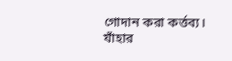গোদান করা কর্ত্তব্য। যাঁহার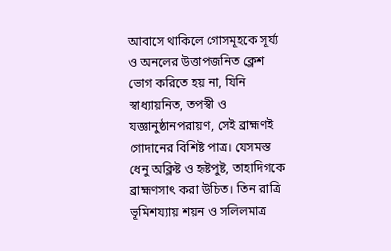আবাসে থাকিলে গোসমূহকে সূর্য্য ও অনলের উত্তাপজনিত ক্লেশ ভোগ করিতে হয় না, যিনি স্বাধ্যায়নিত, তপস্বী ও যজ্ঞানুষ্ঠানপরায়ণ, সেই ব্রাহ্মণই গোদানের বিশিষ্ট পাত্র। যেসমস্ত ধেনু অক্লিষ্ট ও হৃষ্টপুষ্ট, তাহাদিগকে ব্রাহ্মণসাৎ করা উচিত। তিন রাত্রি ভূমিশয্যায় শয়ন ও সলিলমাত্র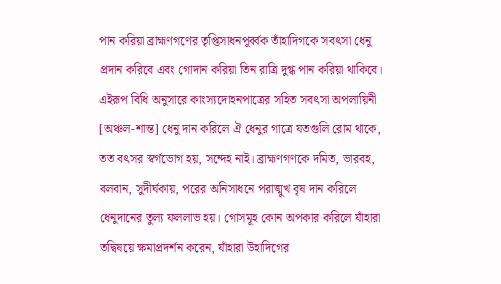পান করিয়া ব্রাহ্মণগণের তৃপ্তিসাধনপূর্ব্বক তাঁহাদিগকে সবৎসা ধেনু প্রদান করিবে এবং গোদান করিয়া তিন রাত্রি দুগ্ধ পান করিয়া থাকিবে। এইরূপ বিধি অনুসারে কাংস্যদোহনপাত্রের সহিত সবৎসা অপলায়িনী [অঞ্চল-শান্ত] ধেনু দান করিলে ঐ ধেনুর গাত্রে যতগুলি রোম থাকে, তত বৎসর স্বর্গভোগ হয়, সন্দেহ নাই। ব্রাহ্মণগণকে দমিত, ভারবহ, বলবান, সুদীর্ঘকায়, পরের অনিসাধনে পরাঙ্মুখ বৃষ দান করিলে ধেনুদানের তুল্য ফললাভ হয়। গোসমূহ কোন অপকার করিলে যাঁহারা তদ্বিষয়ে ক্ষমাপ্রদর্শন করেন, যাঁহারা উহাদিগের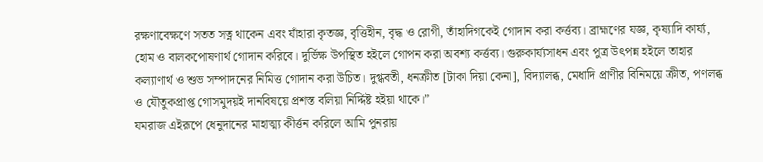রক্ষণাবেক্ষণে সতত সত্ন থাকেন এবং যাঁহারা কৃতজ্ঞ, বৃত্তিহীন, বৃদ্ধ ও রোগী, তাঁহাদিগকেই গোদান করা কর্ত্তব্য। ব্রাহ্মণের যজ্ঞ, কৃষ্যাদি কার্য্য, হোম ও বালকপোষণার্থ গোদান করিবে। দুর্ভিক্ষ উপস্থিত হইলে গোপন করা অবশ্য কর্ত্তব্য। গুরুকার্য্যসাধন এবং পুত্ৰ উৎপন্ন হইলে তাহার কল্যাণার্থ ও শুভ সম্পাদনের নিমিত্ত গোদান করা উচিত। দুগ্ধবতী, ধনক্রীত [টাকা দিয়া কেনা], বিদ্যালব্ধ, মেধাদি প্রাণীর বিনিময়ে ক্রীত, পণলব্ধ ও যৌতুকপ্রাপ্ত গোসমুদয়ই দানবিষয়ে প্রশস্ত বলিয়া নির্দ্দিষ্ট হইয়া থাকে।”
যমরাজ এইরূপে ধেনুদানের মাহাত্ম্য কীৰ্ত্তন করিলে আমি পুনরায়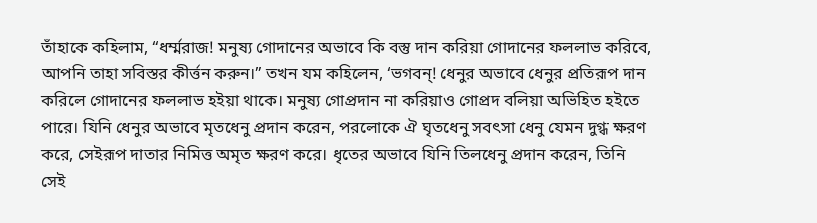তাঁহাকে কহিলাম, “ধৰ্ম্মরাজ! মনুষ্য গোদানের অভাবে কি বস্তু দান করিয়া গোদানের ফললাভ করিবে, আপনি তাহা সবিস্তর কীৰ্ত্তন করুন।” তখন যম কহিলেন, ‘ভগবন্! ধেনুর অভাবে ধেনুর প্রতিরূপ দান করিলে গোদানের ফললাভ হইয়া থাকে। মনুষ্য গোপ্রদান না করিয়াও গোপ্রদ বলিয়া অভিহিত হইতে পারে। যিনি ধেনুর অভাবে মৃতধেনু প্রদান করেন, পরলোকে ঐ ঘৃতধেনু সবৎসা ধেনু যেমন দুগ্ধ ক্ষরণ করে, সেইরূপ দাতার নিমিত্ত অমৃত ক্ষরণ করে। ধৃতের অভাবে যিনি তিলধেনু প্রদান করেন, তিনি সেই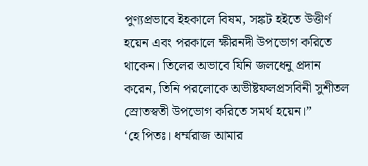পুণ্যপ্রভাবে ইহকালে বিষম, সঙ্কট হইতে উত্তীর্ণ হয়েন এবং পরকালে ক্ষীরনদী উপভোগ করিতে থাকেন। তিলের অভাবে যিনি জলধেনু প্রদান করেন, তিনি পরলোকে অভীষ্টফলপ্রসবিনী সুশীতল স্রোতস্বতী উপভোগ করিতে সমর্থ হয়েন।”
‘হে পিতঃ। ধর্ম্মরাজ আমার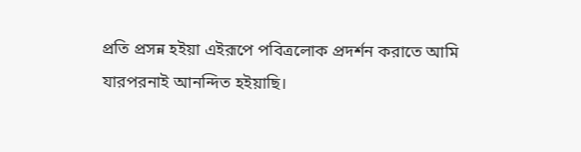প্রতি প্রসন্ন হইয়া এইরূপে পবিত্রলোক প্রদর্শন করাতে আমি যারপরনাই আনন্দিত হইয়াছি।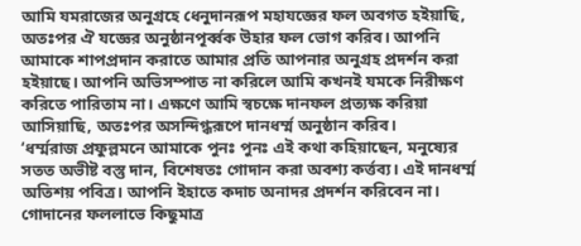আমি যমরাজের অনুগ্রহে ধেনুদানরূপ মহাযজ্ঞের ফল অবগত হইয়াছি, অতঃপর ঐ যজ্ঞের অনুষ্ঠানপূর্ব্বক উহার ফল ভোগ করিব। আপনি আমাকে শাপপ্রদান করাতে আমার প্রতি আপনার অনুগ্রহ প্রদর্শন করা হইয়াছে। আপনি অভিসম্পাত না করিলে আমি কখনই যমকে নিরীক্ষণ করিতে পারিতাম না। এক্ষণে আমি স্বচক্ষে দানফল প্রত্যক্ষ করিয়া আসিয়াছি, অতঃপর অসন্দিগ্ধরূপে দানধৰ্ম্ম অনুষ্ঠান করিব।
‘ধৰ্ম্মরাজ প্রফুল্লমনে আমাকে পুনঃ পুনঃ এই কথা কহিয়াছেন, মনুষ্যের সতত অভীষ্ট বস্তু দান, বিশেষতঃ গোদান করা অবশ্য কৰ্ত্তব্য। এই দানধৰ্ম্ম অতিশয় পবিত্র। আপনি ইহাতে কদাচ অনাদর প্রদর্শন করিবেন না। গোদানের ফললাভে কিছুমাত্র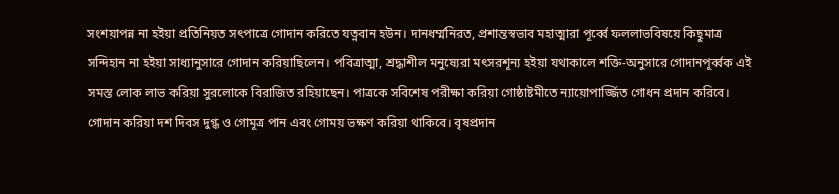সংশয়াপন্ন না হইয়া প্রতিনিয়ত সৎপাত্রে গোদান করিতে যত্নবান হউন। দানধর্ম্মনিরত, প্রশান্তস্বভাব মহাত্মারা পূর্ব্বে ফললাভবিষয়ে কিছুমাত্র সন্দিহান না হইয়া সাধ্যানুসারে গোদান করিয়াছিলেন। পবিত্ৰাত্মা, শ্রদ্ধাশীল মনুষ্যেরা মৎসরশূন্য হইয়া যথাকালে শক্তি-অনুসারে গোদানপূর্ব্বক এই সমস্ত লোক লাভ করিয়া সুরলোকে বিরাজিত রহিয়াছেন। পাত্রকে সবিশেষ পরীক্ষা করিয়া গোষ্ঠাষ্টমীতে ন্যায়োপার্জ্জিত গোধন প্রদান করিবে। গোদান করিয়া দশ দিবস দুগ্ধ ও গোমূত্র পান এবং গোময় ভক্ষণ করিয়া থাকিবে। বৃষপ্রদান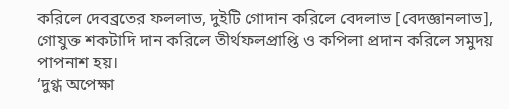করিলে দেবব্রতের ফললাভ, দুইটি গোদান করিলে বেদলাভ [বেদজ্ঞানলাভ], গোযুক্ত শকটাদি দান করিলে তীর্থফলপ্রাপ্তি ও কপিলা প্রদান করিলে সমুদয় পাপনাশ হয়।
‘দুগ্ধ অপেক্ষা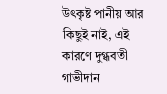উৎকৃষ্ট পানীয় আর কিছুই নাই, এই কারণে দুগ্ধবতী গাভীদান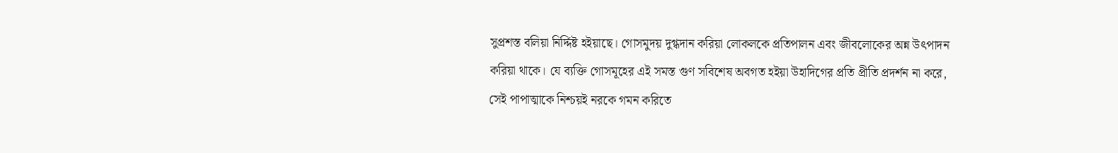সুপ্রশস্ত বলিয়া নির্দ্দিষ্ট হইয়াছে। গোসমুদয় দুগ্ধদান করিয়া লোকলকে প্রতিপালন এবং জীবলোকের অন্ন উৎপাদন করিয়া থাকে। যে ব্যক্তি গোসমূহের এই সমস্ত গুণ সবিশেষ অবগত হইয়া উহাদিগের প্রতি প্রীতি প্রদর্শন না করে, সেই পাপাত্মাকে নিশ্চয়ই নরকে গমন করিতে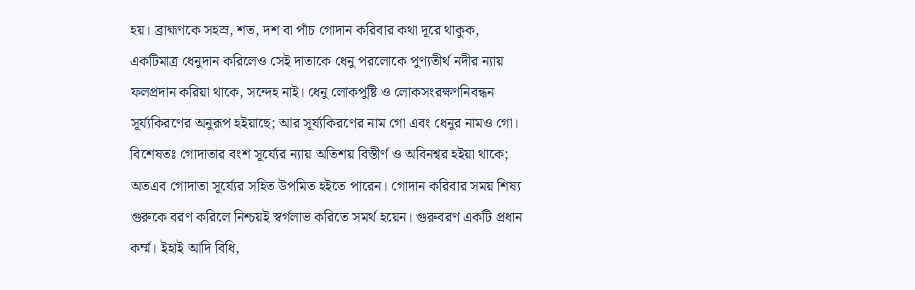হয়। ব্রাহ্মণকে সহস্র, শত, দশ বা পাঁচ গোদান করিবার কথা দূরে থাকুক, একটিমাত্র ধেনুদান করিলেও সেই দাতাকে ধেনু পরলোকে পুণ্যতীর্থ নদীর ন্যায় ফলপ্রদান করিয়া থাকে, সন্দেহ নাই। ধেনু লোকপুষ্টি ও লোকসংরক্ষণনিবন্ধন সূর্য্যকিরণের অনুরূপ হইয়াছে; আর সূর্য্যকিরণের নাম গো এবং ধেনুর নামও গো। বিশেষতঃ গোদাতার বংশ সূর্য্যের ন্যায় অতিশয় বিস্তীর্ণ ও অবিনশ্বর হইয়া থাকে; অতএব গোদাতা সূর্য্যের সহিত উপমিত হইতে পারেন। গোদান করিবার সময় শিষ্য গুরুকে বরণ করিলে নিশ্চয়ই স্বর্গলাভ করিতে সমর্থ হয়েন। গুরুবরণ একটি প্রধান কর্ম্ম। ইহাই আদি বিধি,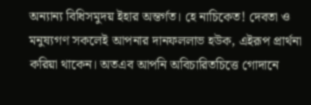অন্যান্য বিধিসমুদয় ইহার অন্তর্গত। হে নাচিকেত! দেবতা ও মনুষ্যগণ সকলেই আপনার দানফললাভ হউক, এইরূপ প্রার্থনা করিয়া থাকেন। অতএব আপনি অবিচারিতচিত্তে গোদানে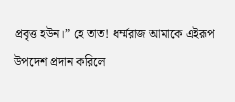প্রবৃত্ত হউন।” হে তাত! ধর্ম্মরাজ আমাকে এইরূপ উপদেশ প্রদান করিলে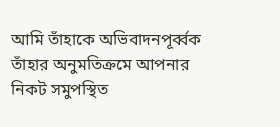আমি তাঁহাকে অভিবাদনপূর্ব্বক তাঁহার অনুমতিক্রমে আপনার নিকট সমুপস্থিত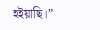হইয়াছি।”